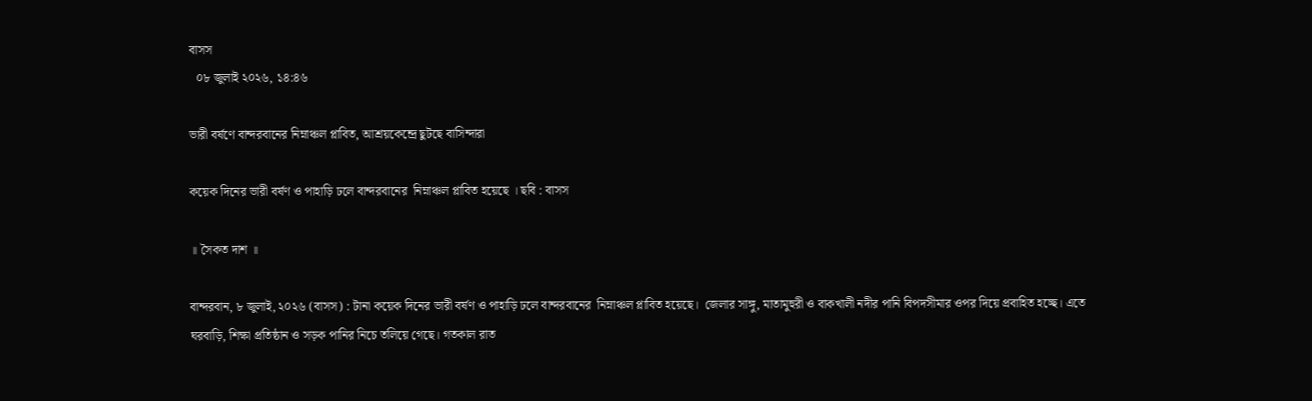বাসস
  ০৮ জুলাই ২০২৬, ১৪:৪৬

ভারী বর্ষণে বান্দরবানের নিম্নাঞ্চল প্লাবিত, আশ্রয়কেন্দ্রে ছুটছে বাসিন্দারা

কয়েক দিনের ভারী বর্ষণ ও পাহাড়ি ঢলে বান্দরবানের  নিম্নাঞ্চল প্লাবিত হয়েছে । ছবি : বাসস

॥ সৈকত দাশ ॥

বান্দরবান, ৮ জুলাই, ২০২৬ (বাসস) : টানা কয়েক দিনের ভারী বর্ষণ ও পাহাড়ি ঢলে বান্দরবানের  নিম্নাঞ্চল প্লাবিত হয়েছে।  জেলার সাঙ্গু, মাতামুহুরী ও বাকখালী নদীর পানি বিপদসীমার ওপর দিয়ে প্রবাহিত হচ্ছে। এতে ঘরবাড়ি, শিক্ষা প্রতিষ্ঠান ও সড়ক পানির নিচে তলিয়ে গেছে। গতকাল রাত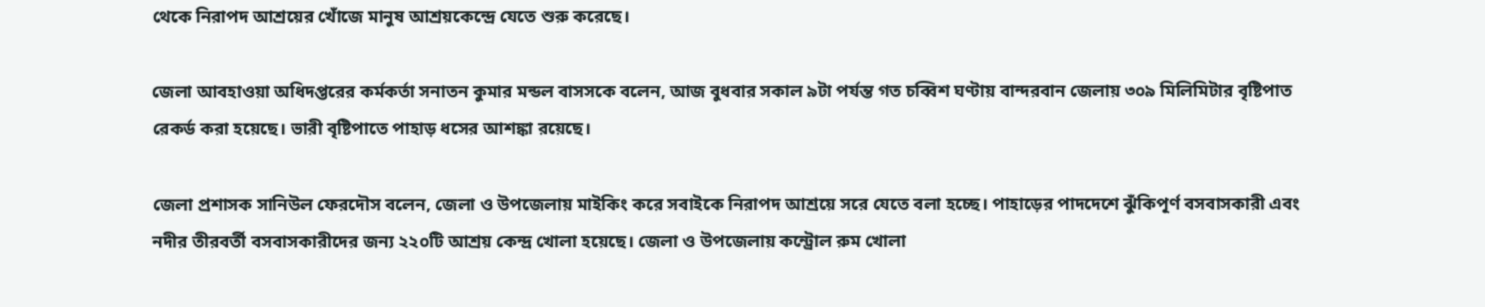থেকে নিরাপদ আশ্রয়ের খোঁজে মানুষ আশ্রয়কেন্দ্রে যেতে শুরু করেছে।

জেলা আবহাওয়া অধিদপ্তরের কর্মকর্তা সনাতন কুমার মন্ডল বাসসকে বলেন, আজ বুধবার সকাল ৯টা পর্যন্ত গত চব্বিশ ঘণ্টায় বান্দরবান জেলায় ৩০৯ মিলিমিটার বৃষ্টিপাত রেকর্ড করা হয়েছে। ভারী বৃষ্টিপাতে পাহাড় ধসের আশঙ্কা রয়েছে।

জেলা প্রশাসক সানিউল ফেরদৌস বলেন, জেলা ও উপজেলায় মাইকিং করে সবাইকে নিরাপদ আশ্রয়ে সরে যেতে বলা হচ্ছে। পাহাড়ের পাদদেশে ঝুঁকিপূর্ণ বসবাসকারী এবং নদীর তীরবর্তী বসবাসকারীদের জন্য ২২০টি আশ্রয় কেন্দ্র খোলা হয়েছে। জেলা ও উপজেলায় কন্ট্রোল রুম খোলা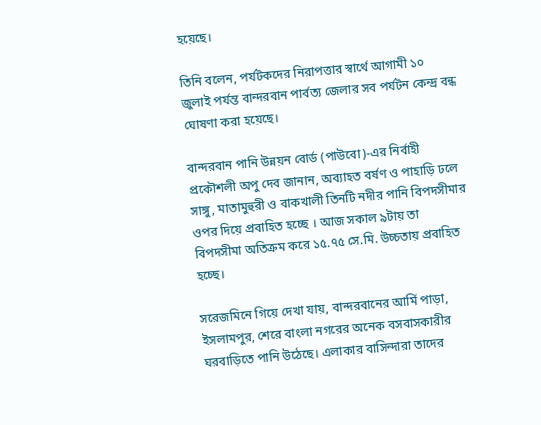হয়েছে।

তিনি বলেন, পর্যটকদের নিরাপত্তার স্বার্থে আগামী ১০ জুলাই পর্যন্ত বান্দরবান পার্বত্য জেলার সব পর্যটন কেন্দ্র বন্ধ ঘোষণা করা হয়েছে।

বান্দরবান পানি উন্নয়ন বোর্ড (পাউবো)-এর নির্বাহী প্রকৌশলী অপু দেব জানান, অব্যাহত বর্ষণ ও পাহাড়ি ঢলে সাঙ্গু, মাতামুহুরী ও বাকখালী তিনটি নদীর পানি বিপদসীমার ওপর দিয়ে প্রবাহিত হচ্ছে । আজ সকাল ৯টায় তা বিপদসীমা অতিক্রম করে ১৫.৭৫ সে.মি. উচ্চতায় প্রবাহিত হচ্ছে।

সরেজমিনে গিয়ে দেখা যায়, বান্দরবানের আর্মি পাড়া, ইসলামপুর, শেরে বাংলা নগরের অনেক বসবাসকারীর ঘরবাড়িতে পানি উঠেছে। এলাকার বাসিন্দারা তাদের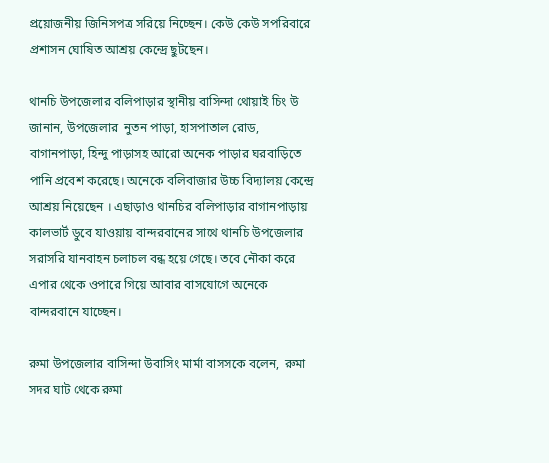প্রয়োজনীয় জিনিসপত্র সরিয়ে নিচ্ছেন। কেউ কেউ সপরিবারে প্রশাসন ঘোষিত আশ্রয় কেন্দ্রে ছুটছেন।

থানচি উপজেলার বলিপাড়ার স্থানীয় বাসিন্দা থোয়াই চিং উ জানান, উপজেলার  নুতন পাড়া, হাসপাতাল রোড, বাগানপাড়া, হিন্দু পাড়াসহ আরো অনেক পাড়ার ঘরবাড়িতে পানি প্রবেশ করেছে। অনেকে বলিবাজার উচ্চ বিদ্যালয় কেন্দ্রে আশ্রয় নিয়েছেন । এছাড়াও থানচির বলিপাড়ার বাগানপাড়ায় কালভার্ট ডুবে যাওয়ায় বান্দরবানের সাথে থানচি উপজেলার সরাসরি যানবাহন চলাচল বন্ধ হয়ে গেছে। তবে নৌকা করে এপার থেকে ওপারে গিয়ে আবার বাসযোগে অনেকে বান্দরবানে যাচ্ছেন।

রুমা উপজেলার বাসিন্দা উবাসিং মার্মা বাসসকে বলেন,  রুমা সদর ঘাট থেকে রুমা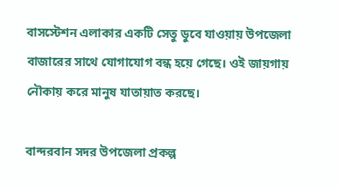বাসস্টেশন এলাকার একটি সেতু ডুবে যাওয়ায় উপজেলা বাজারের সাথে যোগাযোগ বন্ধ হয়ে গেছে। ওই জায়গায় নৌকায় করে মানুষ যাতায়াত করছে।

বান্দরবান সদর উপজেলা প্রকল্প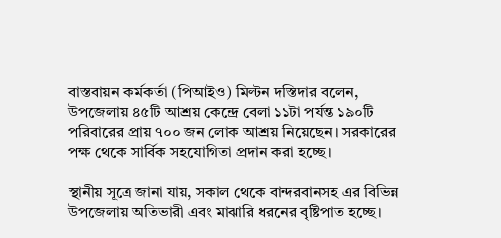বাস্তবায়ন কর্মকর্তা (পিআইও) মিল্টন দস্তিদার বলেন, উপজেলায় ৪৫টি আশ্রয় কেন্দ্রে বেলা ১১টা পর্যন্ত ১৯০টি পরিবারের প্রায় ৭০০ জন লোক আশ্রয় নিয়েছেন। সরকারের পক্ষ থেকে সার্বিক সহযোগিতা প্রদান করা হচ্ছে।

স্থানীয় সূত্রে জানা যায়, সকাল থেকে বান্দরবানসহ এর বিভিন্ন উপজেলায় অতিভারী এবং মাঝারি ধরনের বৃষ্টিপাত হচ্ছে।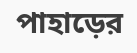পাহাড়ের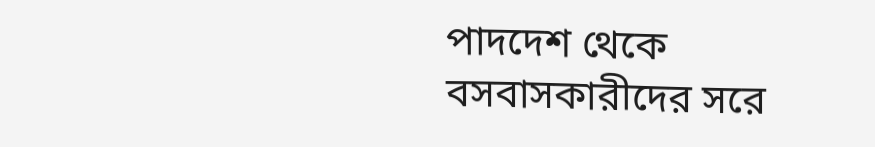পাদদেশ থেকে বসবাসকারীদের সরে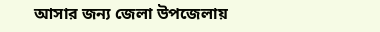আসার জন্য জেলা উপজেলায়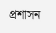প্রশাসন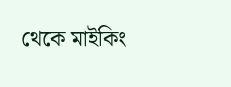থেকে মাইকিং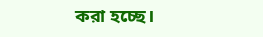করা হচ্ছে।